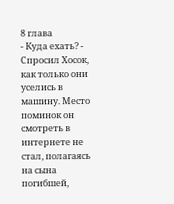8 глава
- Куда ехать? - Спросил Хосок, как только они уселись в машину. Место поминок он смотреть в интернете не стал, полагаясь на сына погибшей,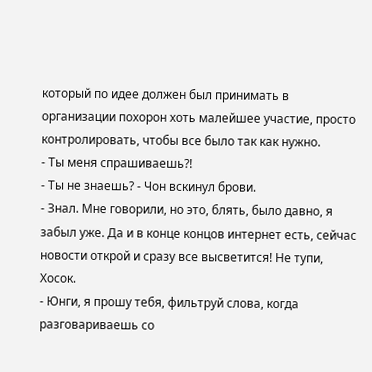который по идее должен был принимать в организации похорон хоть малейшее участие, просто контролировать, чтобы все было так как нужно.
- Ты меня спрашиваешь?!
- Ты не знаешь? - Чон вскинул брови.
- Знал. Мне говорили, но это, блять, было давно, я забыл уже. Да и в конце концов интернет есть, сейчас новости открой и сразу все высветится! Не тупи, Хосок.
- Юнги, я прошу тебя, фильтруй слова, когда разговариваешь со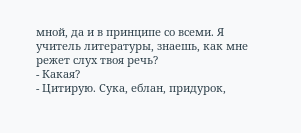мной, да и в принципе со всеми. Я учитель литературы, знаешь, как мне режет слух твоя речь?
- Какая?
- Цитирую. Сука, еблан, придурок,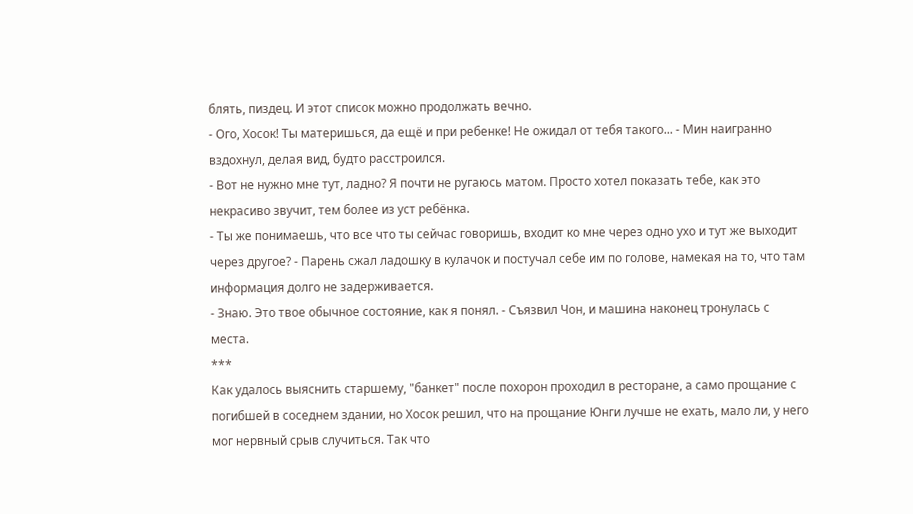блять, пиздец. И этот список можно продолжать вечно.
- Ого, Хосок! Ты материшься, да ещё и при ребенке! Не ожидал от тебя такого... - Мин наигранно вздохнул, делая вид, будто расстроился.
- Вот не нужно мне тут, ладно? Я почти не ругаюсь матом. Просто хотел показать тебе, как это некрасиво звучит, тем более из уст ребёнка.
- Ты же понимаешь, что все что ты сейчас говоришь, входит ко мне через одно ухо и тут же выходит через другое? - Парень сжал ладошку в кулачок и постучал себе им по голове, намекая на то, что там информация долго не задерживается.
- Знаю. Это твое обычное состояние, как я понял. - Съязвил Чон, и машина наконец тронулась с места.
***
Как удалось выяснить старшему, "банкет" после похорон проходил в ресторане, а само прощание с погибшей в соседнем здании, но Хосок решил, что на прощание Юнги лучше не ехать, мало ли, у него мог нервный срыв случиться. Так что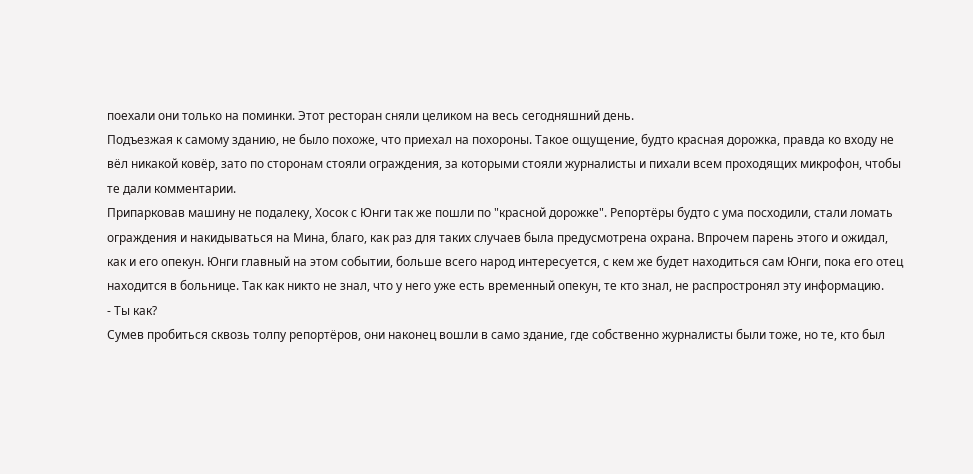поехали они только на поминки. Этот ресторан сняли целиком на весь сегодняшний день.
Подъезжая к самому зданию, не было похоже, что приехал на похороны. Такое ощущение, будто красная дорожка, правда ко входу не вёл никакой ковёр, зато по сторонам стояли ограждения, за которыми стояли журналисты и пихали всем проходящих микрофон, чтобы те дали комментарии.
Припарковав машину не подалеку, Хосок с Юнги так же пошли по "красной дорожке". Репортёры будто с ума посходили, стали ломать ограждения и накидываться на Мина, благо, как раз для таких случаев была предусмотрена охрана. Впрочем парень этого и ожидал, как и его опекун. Юнги главный на этом событии, больше всего народ интересуется, с кем же будет находиться сам Юнги, пока его отец находится в больнице. Так как никто не знал, что у него уже есть временный опекун, те кто знал, не распростронял эту информацию.
- Ты как?
Сумев пробиться сквозь толпу репортёров, они наконец вошли в само здание, где собственно журналисты были тоже, но те, кто был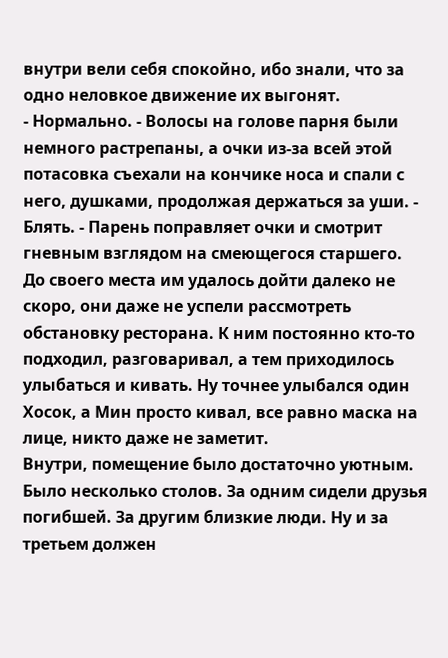внутри вели себя спокойно, ибо знали, что за одно неловкое движение их выгонят.
- Нормально. - Волосы на голове парня были немного растрепаны, а очки из-за всей этой потасовка съехали на кончике носа и спали с него, душками, продолжая держаться за уши. - Блять. - Парень поправляет очки и смотрит гневным взглядом на смеющегося старшего.
До своего места им удалось дойти далеко не скоро, они даже не успели рассмотреть обстановку ресторана. К ним постоянно кто-то подходил, разговаривал, а тем приходилось улыбаться и кивать. Ну точнее улыбался один Хосок, а Мин просто кивал, все равно маска на лице, никто даже не заметит.
Внутри, помещение было достаточно уютным. Было несколько столов. За одним сидели друзья погибшей. За другим близкие люди. Ну и за третьем должен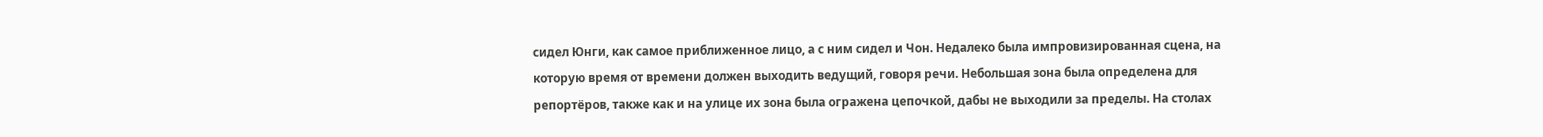сидел Юнги, как самое приближенное лицо, а с ним сидел и Чон. Недалеко была импровизированная сцена, на которую время от времени должен выходить ведущий, говоря речи. Небольшая зона была определена для репортёров, также как и на улице их зона была огражена цепочкой, дабы не выходили за пределы. На столах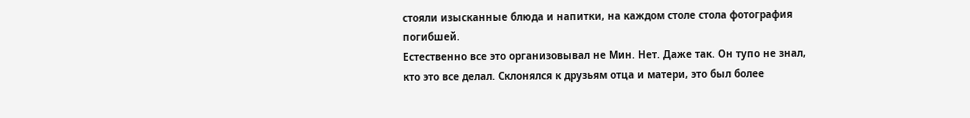стояли изысканные блюда и напитки, на каждом столе стола фотография погибшей.
Естественно все это организовывал не Мин. Нет. Даже так. Он тупо не знал, кто это все делал. Склонялся к друзьям отца и матери, это был более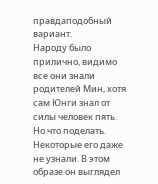правдаподобный вариант.
Народу было прилично, видимо все они знали родителей Мин, хотя сам Юнги знал от силы человек пять. Но что поделать. Некоторые его даже не узнали. В этом образе он выглядел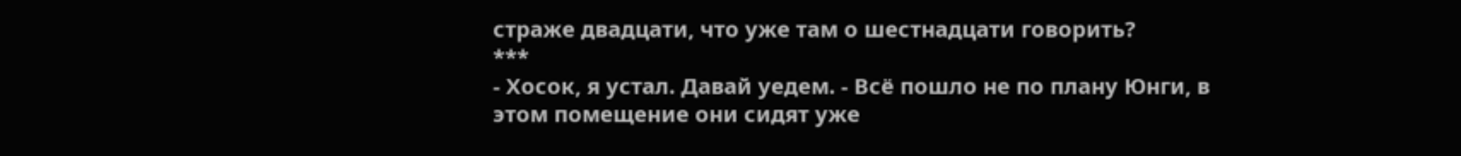страже двадцати, что уже там о шестнадцати говорить?
***
- Хосок, я устал. Давай уедем. - Всё пошло не по плану Юнги, в этом помещение они сидят уже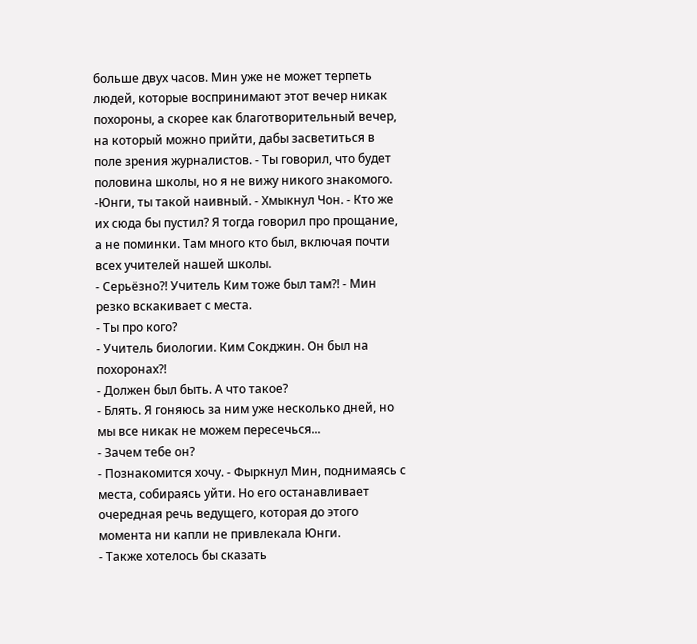больше двух часов. Мин уже не может терпеть людей, которые воспринимают этот вечер никак похороны, а скорее как благотворительный вечер, на который можно прийти, дабы засветиться в поле зрения журналистов. - Ты говорил, что будет половина школы, но я не вижу никого знакомого.
-Юнги, ты такой наивный. - Хмыкнул Чон. - Кто же их сюда бы пустил? Я тогда говорил про прощание, а не поминки. Там много кто был, включая почти всех учителей нашей школы.
- Серьёзно?! Учитель Ким тоже был там?! - Мин резко вскакивает с места.
- Ты про кого?
- Учитель биологии. Ким Сокджин. Он был на похоронах?!
- Должен был быть. А что такое?
- Блять. Я гоняюсь за ним уже несколько дней, но мы все никак не можем пересечься...
- Зачем тебе он?
- Познакомится хочу. - Фыркнул Мин, поднимаясь с места, собираясь уйти. Но его останавливает очередная речь ведущего, которая до этого момента ни капли не привлекала Юнги.
- Также хотелось бы сказать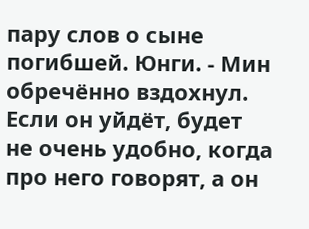пару слов о сыне погибшей. Юнги. - Мин обречённо вздохнул. Если он уйдёт, будет не очень удобно, когда про него говорят, а он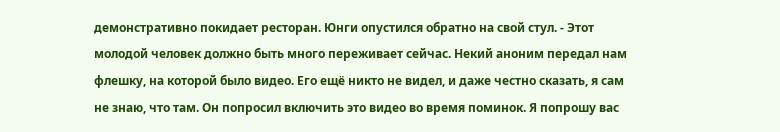демонстративно покидает ресторан. Юнги опустился обратно на свой стул. - Этот молодой человек должно быть много переживает сейчас. Некий аноним передал нам флешку, на которой было видео. Его ещё никто не видел, и даже честно сказать, я сам не знаю, что там. Он попросил включить это видео во время поминок. Я попрошу вас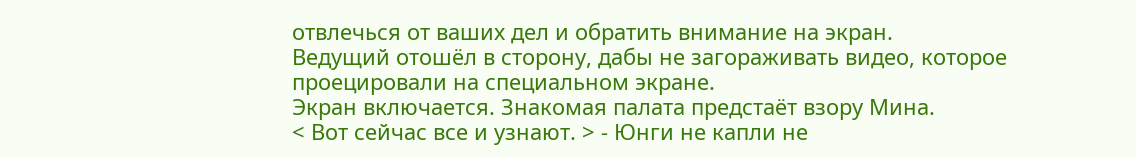отвлечься от ваших дел и обратить внимание на экран.
Ведущий отошёл в сторону, дабы не загораживать видео, которое проецировали на специальном экране.
Экран включается. Знакомая палата предстаёт взору Мина.
< Вот сейчас все и узнают. > - Юнги не капли не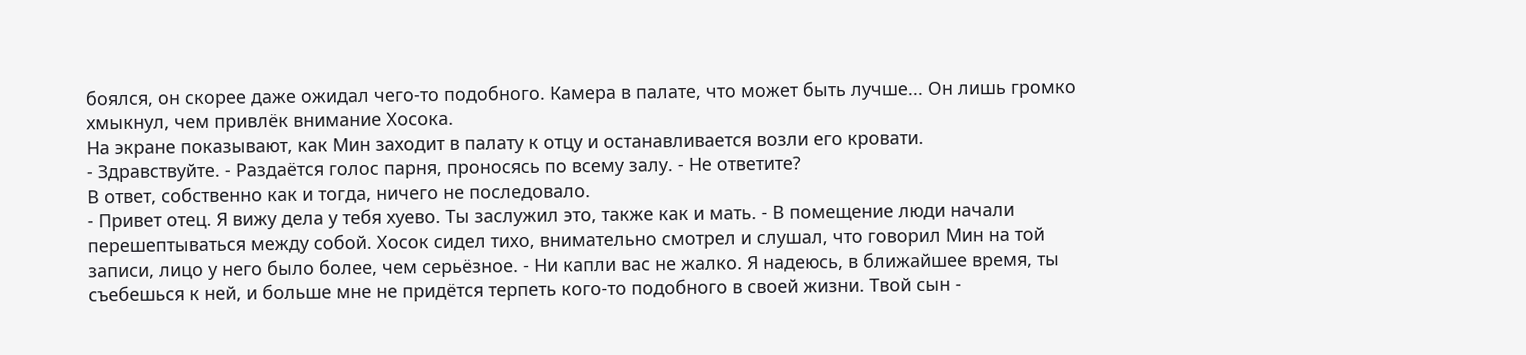боялся, он скорее даже ожидал чего-то подобного. Камера в палате, что может быть лучше... Он лишь громко хмыкнул, чем привлёк внимание Хосока.
На экране показывают, как Мин заходит в палату к отцу и останавливается возли его кровати.
- Здравствуйте. - Раздаётся голос парня, проносясь по всему залу. - Не ответите?
В ответ, собственно как и тогда, ничего не последовало.
- Привет отец. Я вижу дела у тебя хуево. Ты заслужил это, также как и мать. - В помещение люди начали перешептываться между собой. Хосок сидел тихо, внимательно смотрел и слушал, что говорил Мин на той записи, лицо у него было более, чем серьёзное. - Ни капли вас не жалко. Я надеюсь, в ближайшее время, ты съебешься к ней, и больше мне не придётся терпеть кого-то подобного в своей жизни. Твой сын -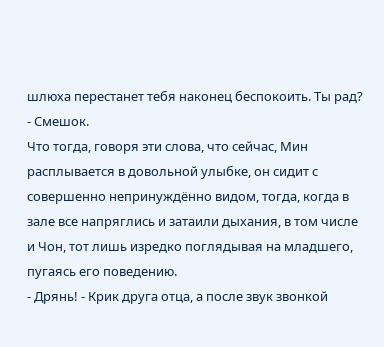шлюха перестанет тебя наконец беспокоить. Ты рад? - Смешок.
Что тогда, говоря эти слова, что сейчас, Мин расплывается в довольной улыбке, он сидит с совершенно непринуждённо видом, тогда, когда в зале все напряглись и затаили дыхания, в том числе и Чон, тот лишь изредко поглядывая на младшего, пугаясь его поведению.
- Дрянь! - Крик друга отца, а после звук звонкой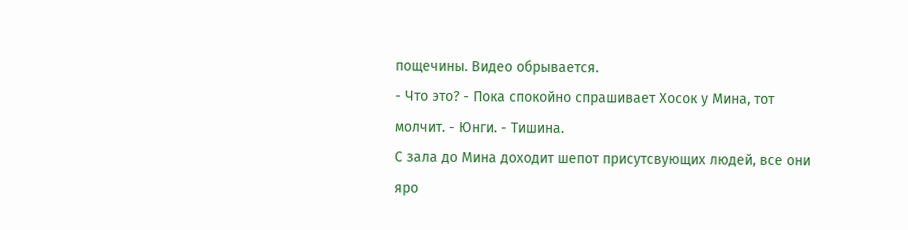пощечины. Видео обрывается.
- Что это? - Пока спокойно спрашивает Хосок у Мина, тот молчит. - Юнги. - Тишина.
С зала до Мина доходит шепот присутсвующих людей, все они яро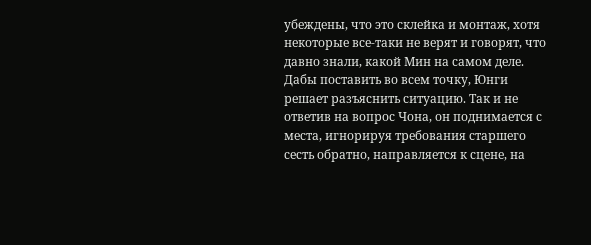убеждены, что это склейка и монтаж, хотя некоторые все-таки не верят и говорят, что давно знали, какой Мин на самом деле.
Дабы поставить во всем точку, Юнги решает разъяснить ситуацию. Так и не ответив на вопрос Чона, он поднимается с места, игнорируя требования старшего сесть обратно, направляется к сцене, на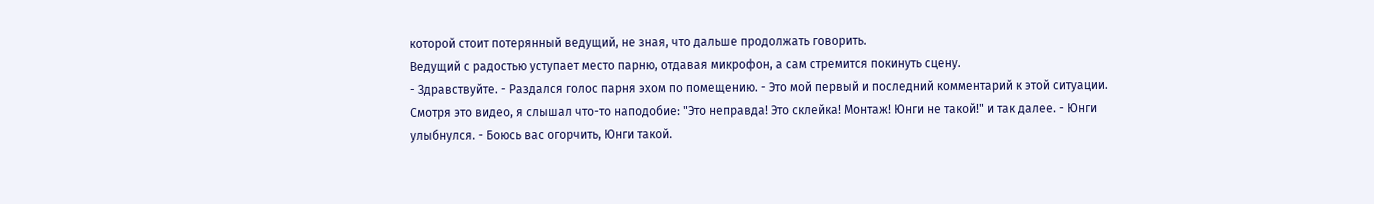которой стоит потерянный ведущий, не зная, что дальше продолжать говорить.
Ведущий с радостью уступает место парню, отдавая микрофон, а сам стремится покинуть сцену.
- Здравствуйте. - Раздался голос парня эхом по помещению. - Это мой первый и последний комментарий к этой ситуации. Смотря это видео, я слышал что-то наподобие: "Это неправда! Это склейка! Монтаж! Юнги не такой!" и так далее. - Юнги улыбнулся. - Боюсь вас огорчить, Юнги такой.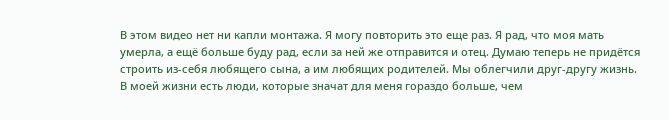В этом видео нет ни капли монтажа. Я могу повторить это еще раз. Я рад, что моя мать умерла, а ещё больше буду рад, если за ней же отправится и отец. Думаю теперь не придётся строить из-себя любящего сына, а им любящих родителей. Мы облегчили друг-другу жизнь. В моей жизни есть люди, которые значат для меня гораздо больше, чем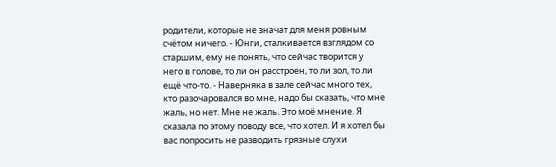родители, которые не значат для меня ровным счётом ничего. - Юнги, сталкивается взглядом со старшим, ему не понять, что сейчас творится у него в голове, то ли он расстроен, то ли зол, то ли ещё что-то. - Наверняка в зале сейчас много тех, кто разочаровался во мне, надо бы сказать, что мне жаль, но нет. Мне не жаль. Это моё мнение. Я сказала по этому поводу все, что хотел. И я хотел бы вас попросить не разводить грязные слухи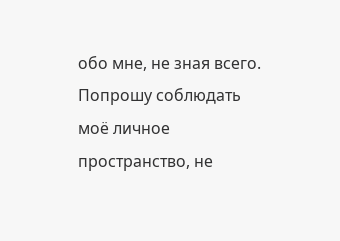обо мне, не зная всего. Попрошу соблюдать моё личное пространство, не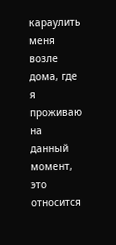караулить меня возле дома, где я проживаю на данный момент, это относится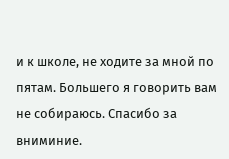и к школе, не ходите за мной по пятам. Большего я говорить вам не собираюсь. Спасибо за вниминие.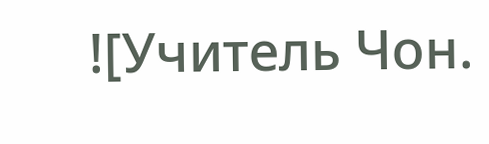![Учитель Чон.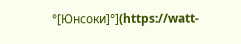°[Юнсоки]°](https://watt-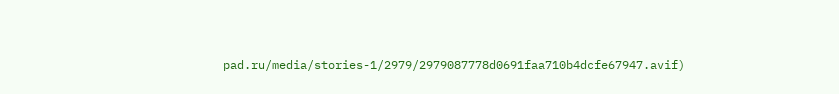pad.ru/media/stories-1/2979/2979087778d0691faa710b4dcfe67947.avif)